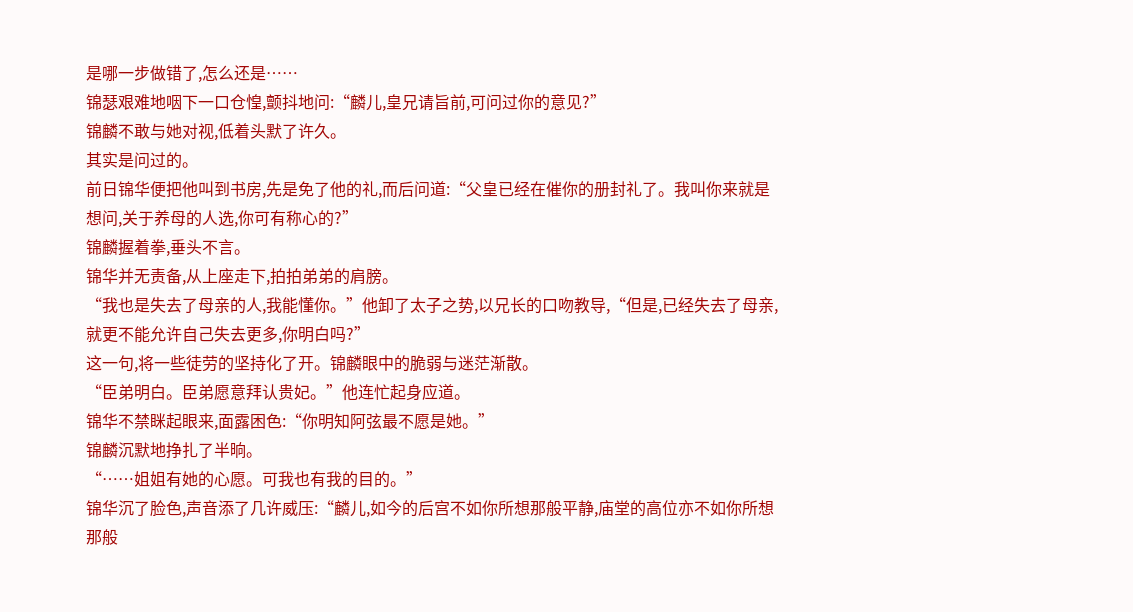是哪一步做错了,怎么还是……
锦瑟艰难地咽下一口仓惶,颤抖地问:“麟儿,皇兄请旨前,可问过你的意见?”
锦麟不敢与她对视,低着头默了许久。
其实是问过的。
前日锦华便把他叫到书房,先是免了他的礼,而后问道:“父皇已经在催你的册封礼了。我叫你来就是想问,关于养母的人选,你可有称心的?”
锦麟握着拳,垂头不言。
锦华并无责备,从上座走下,拍拍弟弟的肩膀。
“我也是失去了母亲的人,我能懂你。”他卸了太子之势,以兄长的口吻教导,“但是,已经失去了母亲,就更不能允许自己失去更多,你明白吗?”
这一句,将一些徒劳的坚持化了开。锦麟眼中的脆弱与迷茫渐散。
“臣弟明白。臣弟愿意拜认贵妃。”他连忙起身应道。
锦华不禁眯起眼来,面露困色:“你明知阿弦最不愿是她。”
锦麟沉默地挣扎了半晌。
“……姐姐有她的心愿。可我也有我的目的。”
锦华沉了脸色,声音添了几许威压:“麟儿,如今的后宫不如你所想那般平静,庙堂的高位亦不如你所想那般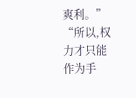爽利。”
“所以,权力才只能作为手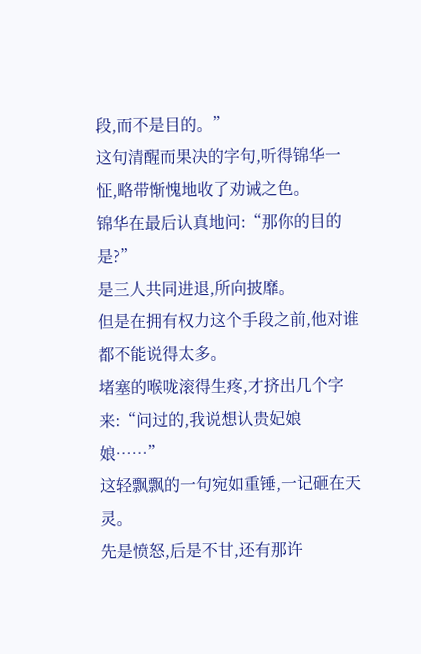段,而不是目的。”
这句清醒而果决的字句,听得锦华一怔,略带惭愧地收了劝诫之色。
锦华在最后认真地问:“那你的目的是?”
是三人共同进退,所向披靡。
但是在拥有权力这个手段之前,他对谁都不能说得太多。
堵塞的喉咙滚得生疼,才挤出几个字来:“问过的,我说想认贵妃娘娘……”
这轻飘飘的一句宛如重锤,一记砸在天灵。
先是愤怒,后是不甘,还有那许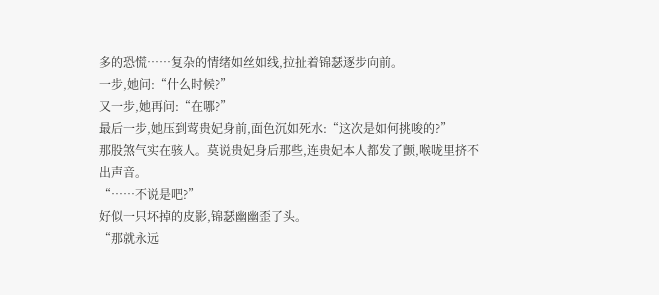多的恐慌……复杂的情绪如丝如线,拉扯着锦瑟逐步向前。
一步,她问:“什么时候?”
又一步,她再问:“在哪?”
最后一步,她压到莺贵妃身前,面色沉如死水:“这次是如何挑唆的?”
那股煞气实在骇人。莫说贵妃身后那些,连贵妃本人都发了颤,喉咙里挤不出声音。
“……不说是吧?”
好似一只坏掉的皮影,锦瑟幽幽歪了头。
“那就永远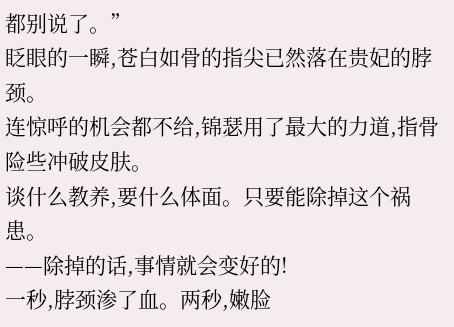都别说了。”
眨眼的一瞬,苍白如骨的指尖已然落在贵妃的脖颈。
连惊呼的机会都不给,锦瑟用了最大的力道,指骨险些冲破皮肤。
谈什么教养,要什么体面。只要能除掉这个祸患。
——除掉的话,事情就会变好的!
一秒,脖颈渗了血。两秒,嫩脸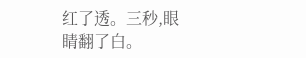红了透。三秒,眼睛翻了白。